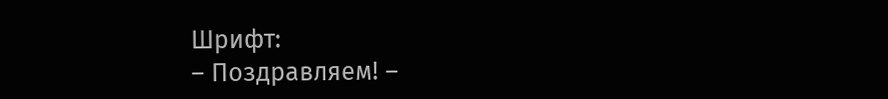Шрифт:
– Поздравляем! –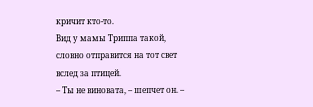кричит кто-то.
Вид у мамы Триппа такой, словно отправится на тот свет вслед за птицей.
– Ты не виновата, – шепчет он. –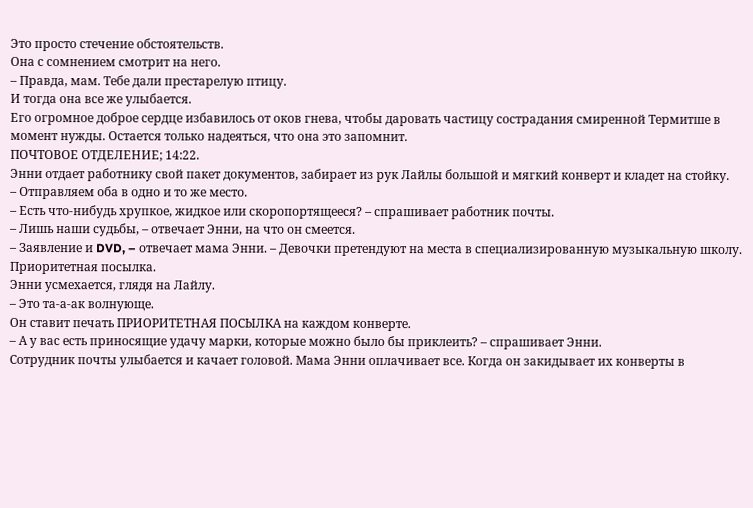Это просто стечение обстоятельств.
Она с сомнением смотрит на него.
– Правда, мам. Тебе дали престарелую птицу.
И тогда она все же улыбается.
Его огромное доброе сердце избавилось от оков гнева, чтобы даровать частицу сострадания смиренной Термитше в момент нужды. Остается только надеяться, что она это запомнит.
ПОЧТОВОЕ ОТДЕЛЕНИЕ; 14:22.
Энни отдает работнику свой пакет документов, забирает из рук Лайлы большой и мягкий конверт и кладет на стойку.
– Отправляем оба в одно и то же место.
– Есть что-нибудь хрупкое, жидкое или скоропортящееся? – спрашивает работник почты.
– Лишь наши судьбы, – отвечает Энни, на что он смеется.
– Заявление и DVD, – отвечает мама Энни. – Девочки претендуют на места в специализированную музыкальную школу. Приоритетная посылка.
Энни усмехается, глядя на Лайлу.
– Это та-а-ак волнующе.
Он ставит печать ПРИОРИТЕТНАЯ ПОСЫЛКА на каждом конверте.
– А у вас есть приносящие удачу марки, которые можно было бы приклеить? – спрашивает Энни.
Сотрудник почты улыбается и качает головой. Мама Энни оплачивает все. Когда он закидывает их конверты в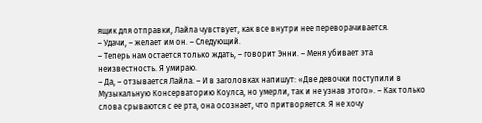ящик для отправки, Лайла чувствует, как все внутри нее переворачивается.
– Удачи, – желает им он. – Следующий.
– Теперь нам остается только ждать, – говорит Энни. – Меня убивает эта неизвестность. Я умираю.
– Да, – отзывается Лайла. – И в заголовках напишут: «Две девочки поступили в Музыкальную Консерваторию Коулса, но умерли, так и не узнав этого». – Как только слова срываются с ее рта, она осознает, что притворяется. Я не хочу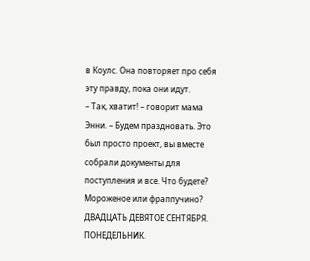в Коулс. Она повторяет про себя эту правду, пока они идут.
– Так, хватит! – говорит мама Энни. – Будем праздновать. Это был просто проект, вы вместе собрали документы для поступления и все. Что будете? Мороженое или фраппучино?
ДВАДЦАТЬ ДЕВЯТОЕ СЕНТЯБРЯ. ПОНЕДЕЛЬНИК.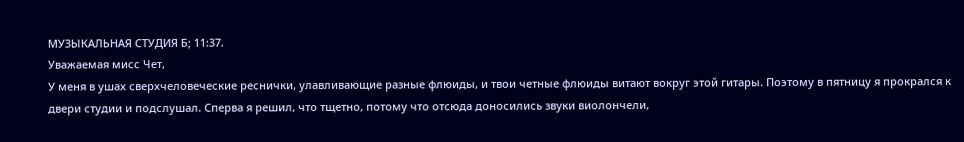МУЗЫКАЛЬНАЯ СТУДИЯ Б; 11:37.
Уважаемая мисс Чет,
У меня в ушах сверхчеловеческие реснички, улавливающие разные флюиды, и твои четные флюиды витают вокруг этой гитары. Поэтому в пятницу я прокрался к двери студии и подслушал. Сперва я решил, что тщетно, потому что отсюда доносились звуки виолончели,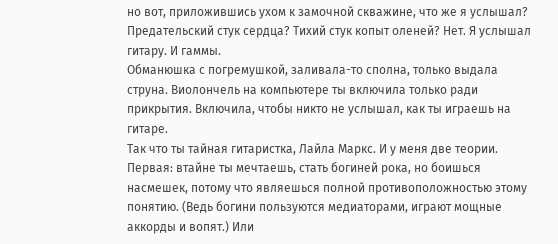но вот, приложившись ухом к замочной скважине, что же я услышал? Предательский стук сердца? Тихий стук копыт оленей? Нет. Я услышал гитару. И гаммы.
Обманюшка с погремушкой, заливала-то сполна, только выдала струна. Виолончель на компьютере ты включила только ради прикрытия. Включила, чтобы никто не услышал, как ты играешь на гитаре.
Так что ты тайная гитаристка, Лайла Маркс. И у меня две теории. Первая: втайне ты мечтаешь, стать богиней рока, но боишься насмешек, потому что являешься полной противоположностью этому понятию. (Ведь богини пользуются медиаторами, играют мощные аккорды и вопят.) Или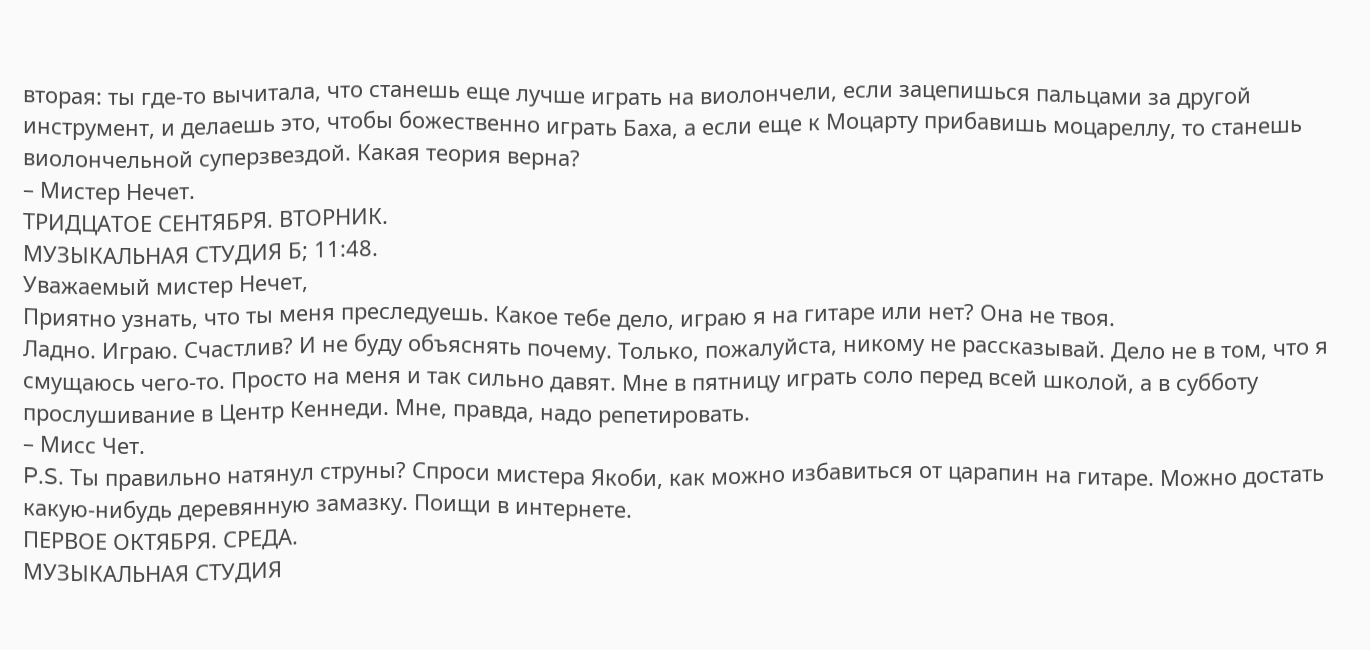вторая: ты где-то вычитала, что станешь еще лучше играть на виолончели, если зацепишься пальцами за другой инструмент, и делаешь это, чтобы божественно играть Баха, а если еще к Моцарту прибавишь моцареллу, то станешь виолончельной суперзвездой. Какая теория верна?
– Мистер Нечет.
ТРИДЦАТОЕ СЕНТЯБРЯ. ВТОРНИК.
МУЗЫКАЛЬНАЯ СТУДИЯ Б; 11:48.
Уважаемый мистер Нечет,
Приятно узнать, что ты меня преследуешь. Какое тебе дело, играю я на гитаре или нет? Она не твоя.
Ладно. Играю. Счастлив? И не буду объяснять почему. Только, пожалуйста, никому не рассказывай. Дело не в том, что я смущаюсь чего-то. Просто на меня и так сильно давят. Мне в пятницу играть соло перед всей школой, а в субботу прослушивание в Центр Кеннеди. Мне, правда, надо репетировать.
– Мисс Чет.
P.S. Ты правильно натянул струны? Спроси мистера Якоби, как можно избавиться от царапин на гитаре. Можно достать какую-нибудь деревянную замазку. Поищи в интернете.
ПЕРВОЕ ОКТЯБРЯ. СРЕДА.
МУЗЫКАЛЬНАЯ СТУДИЯ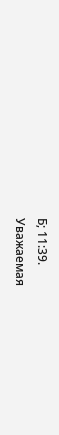Б; 11:39.
Уважаемая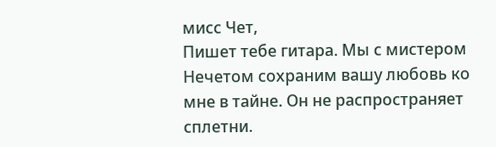мисс Чет,
Пишет тебе гитара. Мы с мистером Нечетом сохраним вашу любовь ко мне в тайне. Он не распространяет сплетни.